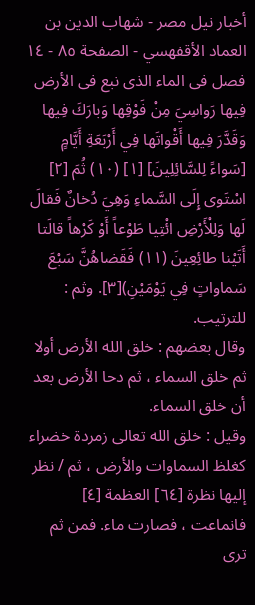أخبار نيل مصر - شهاب الدين بن العماد الأقفهسي - الصفحة ٨٥ - ١٤ فصل فى الماء الذى نبع فى الأرض
فِيها رَواسِيَ مِنْ فَوْقِها وَبارَكَ فِيها وَقَدَّرَ فِيها أَقْواتَها فِي أَرْبَعَةِ أَيَّامٍ [سَواءً لِلسَّائِلِينَ] [١] (١٠) ثُمَ [٢] اسْتَوى إِلَى السَّماءِ وَهِيَ دُخانٌ فَقالَ لَها وَلِلْأَرْضِ ائْتِيا طَوْعاً أَوْ كَرْهاً قالَتا أَتَيْنا طائِعِينَ (١١) فَقَضاهُنَّ سَبْعَ سَماواتٍ فِي يَوْمَيْنِ)[٣]. وثم : للترتيب.
وقال بعضهم : خلق الله الأرض أولا ثم خلق السماء ، ثم دحا الأرض بعد أن خلق السماء.
وقيل : خلق الله تعالى زمردة خضراء كغلظ السماوات والأرض ، ثم / نظر إليها نظرة [٦٤] العظمة [٤] فانماعت ، فصارت ماء. فمن ثم ترى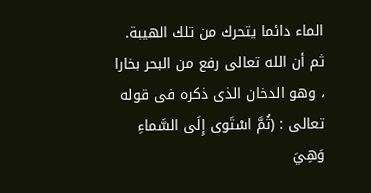الماء دائما يتحرك من تلك الهيبة.
ثم أن الله تعالى رفع من البحر بخارا ، وهو الدخان الذى ذكره فى قوله تعالى : (ثُمَّ اسْتَوى إِلَى السَّماءِ وَهِيَ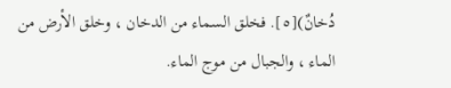دُخانٌ)[٥]. فخلق السماء من الدخان ، وخلق الأرض من الماء ، والجبال من موج الماء.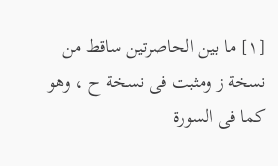[١] ما بين الحاصرتين ساقط من نسخة ز ومثبت فى نسخة ح ، وهو كما فى السورة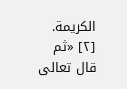الكريمة.
[٢] «ثم قال تعالى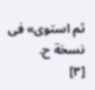ثم استوى» فى نسخة ح.
[٣]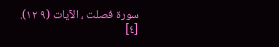سورة فصلت ، الآيات (٩ ١٢).
[٤]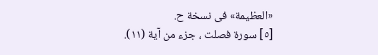«العظيمة» فى نسخة ح.
[٥] سورة فصلت ، جزء من آية (١١).